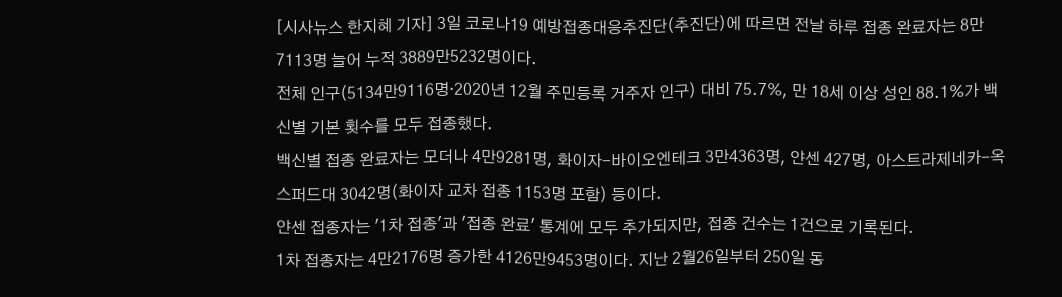[시사뉴스 한지혜 기자] 3일 코로나19 예방접종대응추진단(추진단)에 따르면 전날 하루 접종 완료자는 8만7113명 늘어 누적 3889만5232명이다.
전체 인구(5134만9116명·2020년 12월 주민등록 거주자 인구) 대비 75.7%, 만 18세 이상 성인 88.1%가 백신별 기본 횟수를 모두 접종했다.
백신별 접종 완료자는 모더나 4만9281명, 화이자-바이오엔테크 3만4363명, 얀센 427명, 아스트라제네카-옥스퍼드대 3042명(화이자 교차 접종 1153명 포함) 등이다.
얀센 접종자는 '1차 접종'과 '접종 완료' 통계에 모두 추가되지만, 접종 건수는 1건으로 기록된다.
1차 접종자는 4만2176명 증가한 4126만9453명이다. 지난 2월26일부터 250일 동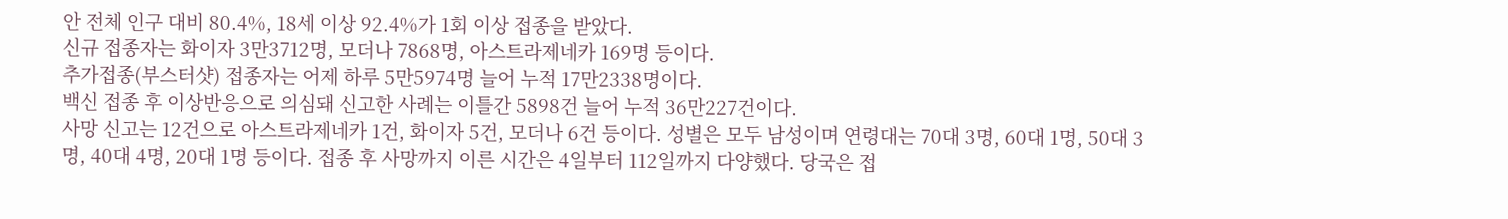안 전체 인구 대비 80.4%, 18세 이상 92.4%가 1회 이상 접종을 받았다.
신규 접종자는 화이자 3만3712명, 모더나 7868명, 아스트라제네카 169명 등이다.
추가접종(부스터샷) 접종자는 어제 하루 5만5974명 늘어 누적 17만2338명이다.
백신 접종 후 이상반응으로 의심돼 신고한 사례는 이틀간 5898건 늘어 누적 36만227건이다.
사망 신고는 12건으로 아스트라제네카 1건, 화이자 5건, 모더나 6건 등이다. 성별은 모두 남성이며 연령대는 70대 3명, 60대 1명, 50대 3명, 40대 4명, 20대 1명 등이다. 접종 후 사망까지 이른 시간은 4일부터 112일까지 다양했다. 당국은 접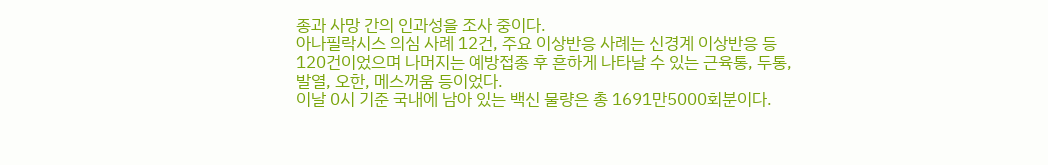종과 사망 간의 인과성을 조사 중이다.
아나필락시스 의심 사례 12건, 주요 이상반응 사례는 신경계 이상반응 등 120건이었으며 나머지는 예방접종 후 흔하게 나타날 수 있는 근육통, 두통, 발열, 오한, 메스꺼움 등이었다.
이날 0시 기준 국내에 남아 있는 백신 물량은 총 1691만5000회분이다.